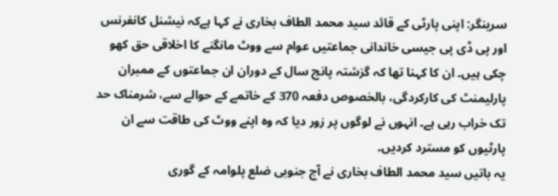سرینگر: اپنی پارٹی کے قائد سید محمد الطاف بخاری نے کہا ہےکہ نیشنل کانفرنس اور پی ڈی پی جیسی خاندانی جماعتیں عوام سے ووٹ مانگنے کا اخلاقی حق کھو چکی ہیں۔ ان کا کہنا تھا کہ گزشتہ پانچ سال کے دوران ان جماعتوں کے ممبران پارلیمنٹ کی کارکردگی، بالخصوص دفعہ 370 کے خاتمے کے حوالے سے، شرمناک حد تک خراب رہی ہے۔ انہوں نے لوگوں پر زور دیا کہ وہ اپنے ووٹ کی طاقت سے ان پارٹیوں کو مسترد کردیں۔
یہ باتیں سید محمد الطاف بخاری نے آج جنوبی ضلع پلوامہ کے گوری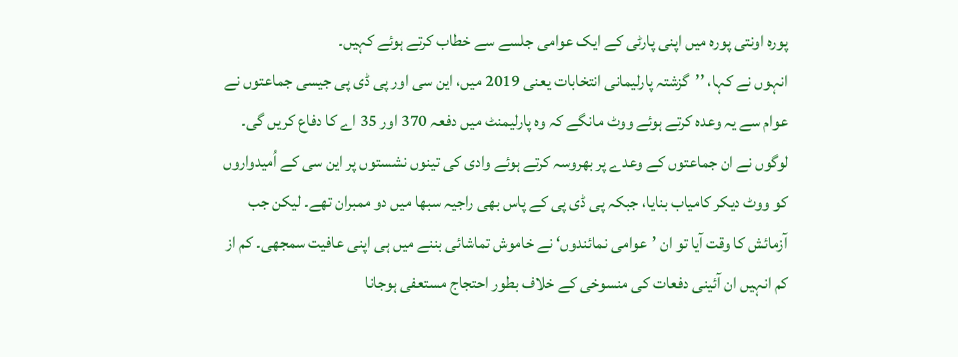پورہ اونتی پورہ میں اپنی پارٹی کے ایک عوامی جلسے سے خطاب کرتے ہوئے کہیں۔
انہوں نے کہا، ’’گزشتہ پارلیمانی انتخابات یعنی 2019 میں، این سی اور پی ڈی پی جیسی جماعتوں نے عوام سے یہ وعدہ کرتے ہوئے ووٹ مانگے کہ وہ پارلیمنٹ میں دفعہ 370 اور 35 اے کا دفاع کریں گی۔ لوگوں نے ان جماعتوں کے وعدے پر بھروسہ کرتے ہوئے وادی کی تینوں نشستوں پر این سی کے اُمیدواروں کو ووٹ دیکر کامیاب بنایا، جبکہ پی ڈی پی کے پاس بھی راجیہ سبھا میں دو ممبران تھے۔ لیکن جب آزمائش کا وقت آیا تو ان ’عوامی نمائندوں‘ نے خاموش تماشائی بننے میں ہی اپنی عافیت سمجھی۔ کم از کم انہیں ان آئینی دفعات کی منسوخی کے خلاف بطور احتجاج مستعفی ہوجانا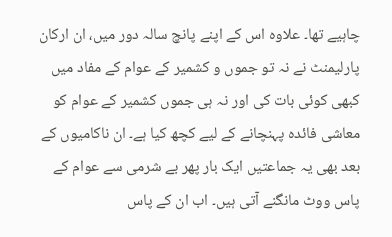چاہیے تھا۔ علاوہ اس کے اپنے پانچ سالہ دور میں، ان ارکان پارلیمنٹ نے نہ تو جموں و کشمیر کے عوام کے مفاد میں کبھی کوئی بات کی اور نہ ہی جموں کشمیر کے عوام کو معاشی فائدہ پہنچانے کے لیے کچھ کیا ہے۔ ان ناکامیوں کے بعد بھی یہ جماعتیں ایک بار پھر بے شرمی سے عوام کے پاس ووٹ مانگنے آتی ہیں۔ اب ان کے پاس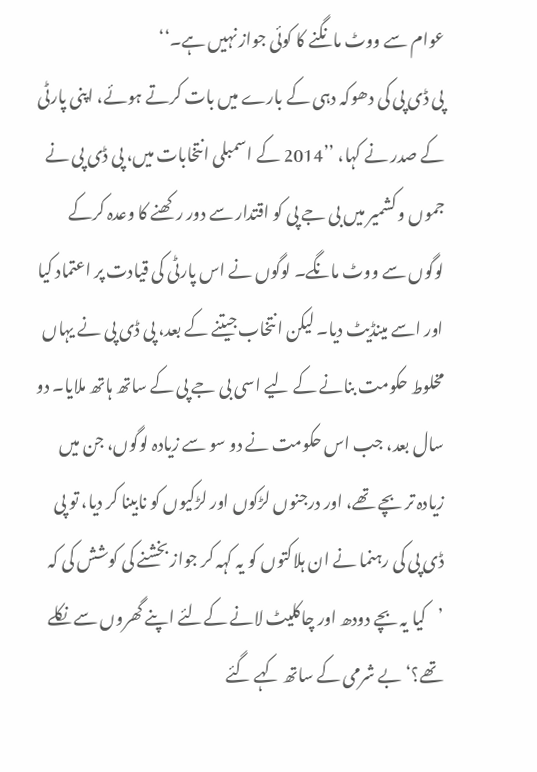عوام سے ووٹ مانگنے کا کوئی جواز نہیں ہے۔‘‘
پی ڈی پی کی دھوکہ دہی کے بارے میں بات کرتے ہوئے، اپنی پارٹی کے صدر نے کہا، ’’2014 کے اسمبلی انتخابات میں، پی ڈی پی نے جموں و کشمیر میں بی جے پی کو اقتدار سے دور رکھنے کا وعدہ کرکے لوگوں سے ووٹ مانگے۔ لوگوں نے اس پارٹی کی قیادت پر اعتماد کیا اور اسے مینڈیٹ دیا۔ لیکن انتخاب جیتنے کے بعد، پی ڈی پی نے یہاں مخلوط حکومت بنانے کے لیے اسی بی جے پی کے ساتھ ہاتھ ملایا۔ دو سال بعد، جب اس حکومت نے دو سو سے زیادہ لوگوں، جن میں زیادہ تر بچے تھے، اور درجنوں لڑکوں اور لڑکیوں کو نابینا کر دیا، تو پی ڈی پی کی رہنما نے ان ہلاکتوں کو یہ کہہ کر جواز بخشنے کی کوشش کی کہ ’کیا یہ بچے دودھ اور چاکلیٹ لانے کےلئے اپنے گھروں سے نکلے تھے؟‘ بے شرمی کے ساتھ کہے گئے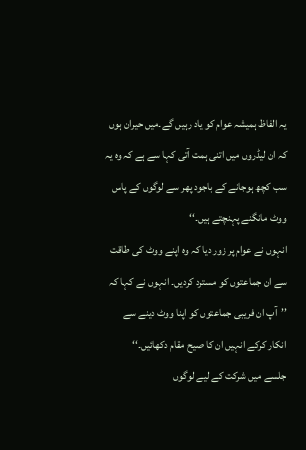یہ الفاظ ہمیشہ عوام کو یاد رہیں گے۔میں حیران ہوں کہ ان لیڈروں میں اتنی ہمت آتی کہا سے ہے کہ وہ یہ سب کچھ ہوجانے کے باجود پھر سے لوگوں کے پاس ووٹ مانگنے پہنچتے ہیں۔‘‘
انہوں نے عوام پر زور دیا کہ وہ اپنے ووٹ کی طاقت سے ان جماعتوں کو مسترد کردیں۔ انہوں نے کہا کہ ’’آپ ان فریبی جماعتوں کو اپنا ووٹ دینے سے انکار کرکے انہیں ان کا صیح مقام دکھائیں۔‘‘
جلسے میں شرکت کے لیے لوگوں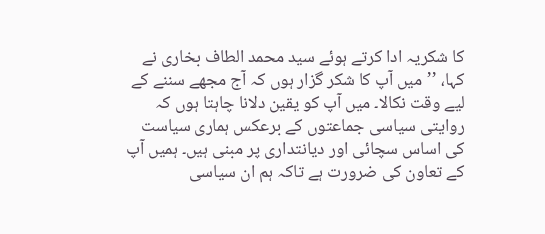کا شکریہ ادا کرتے ہوئے سید محمد الطاف بخاری نے کہا، ’’میں آپ کا شکر گزار ہوں کہ آج مجھے سننے کے لیے وقت نکالا۔ میں آپ کو یقین دلانا چاہتا ہوں کہ روایتی سیاسی جماعتوں کے برعکس ہماری سیاست کی اساس سچائی اور دیانتداری پر مبنی ہیں۔ ہمیں آپ کے تعاون کی ضرورت ہے تاکہ ہم ان سیاسی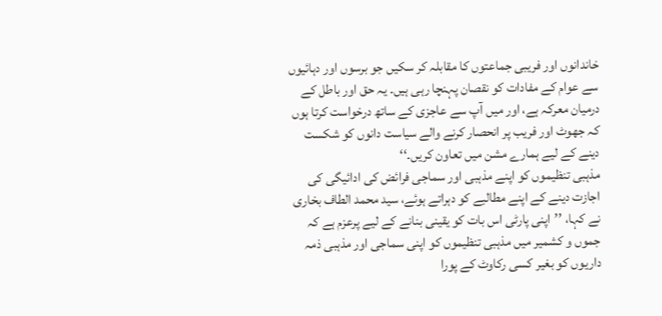خاندانوں اور فریبی جماعتوں کا مقابلہ کر سکیں جو برسوں اور دہائیوں سے عوام کے مفادات کو نقصان پہنچا رہی ہیں۔ یہ حق اور باطل کے درمیان معرکہ ہے، اور میں آپ سے عاجزی کے ساتھ درخواست کرتا ہوں کہ جھوٹ اور فریب پر انحصار کرنے والے سیاست دانوں کو شکست دینے کے لیے ہمارے مشن میں تعاون کریں۔‘‘
مذہبی تنظیموں کو اپنے مذہبی اور سماجی فرائض کی ادائیگی کی اجازت دینے کے اپنے مطالبے کو دہراتے ہوئے، سید محمد الطاف بخاری نے کہا، ’’اپنی پارٹی اس بات کو یقینی بنانے کے لیے پرعزم ہے کہ جموں و کشمیر میں مذہبی تنظیموں کو اپنی سماجی اور مذہبی ذمہ داریوں کو بغیر کسی رکاوٹ کے پورا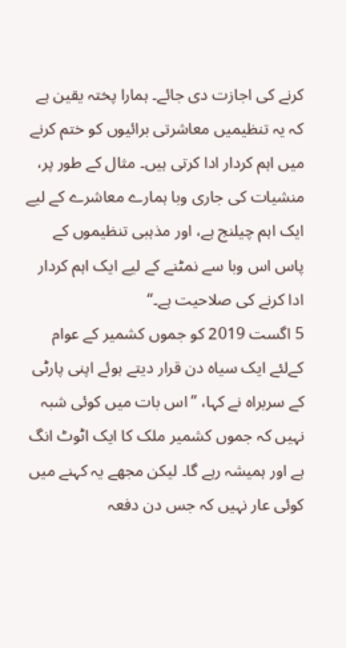کرنے کی اجازت دی جائے۔ ہمارا پختہ یقین ہے کہ یہ تنظیمیں معاشرتی برائیوں کو ختم کرنے میں اہم کردار ادا کرتی ہیں۔ مثال کے طور پر، منشیات کی جاری وبا ہمارے معاشرے کے لیے ایک اہم چیلنج ہے، اور مذہبی تنظیموں کے پاس اس وبا سے نمٹنے کے لیے ایک اہم کردار ادا کرنے کی صلاحیت ہے۔‘‘
5 اگست 2019 کو جموں کشمیر کے عوام کےلئے ایک سیاہ دن قرار دیتے ہوئے اپنی پارٹی کے سربراہ نے کہا، ’’اس بات میں کوئی شبہ نہیں کہ جموں کشمیر ملک کا ایک اٹوٹ انگ ہے اور ہمیشہ رہے گا۔ لیکن مجھے یہ کہنے میں کوئی عار نہیں کہ جس دن دفعہ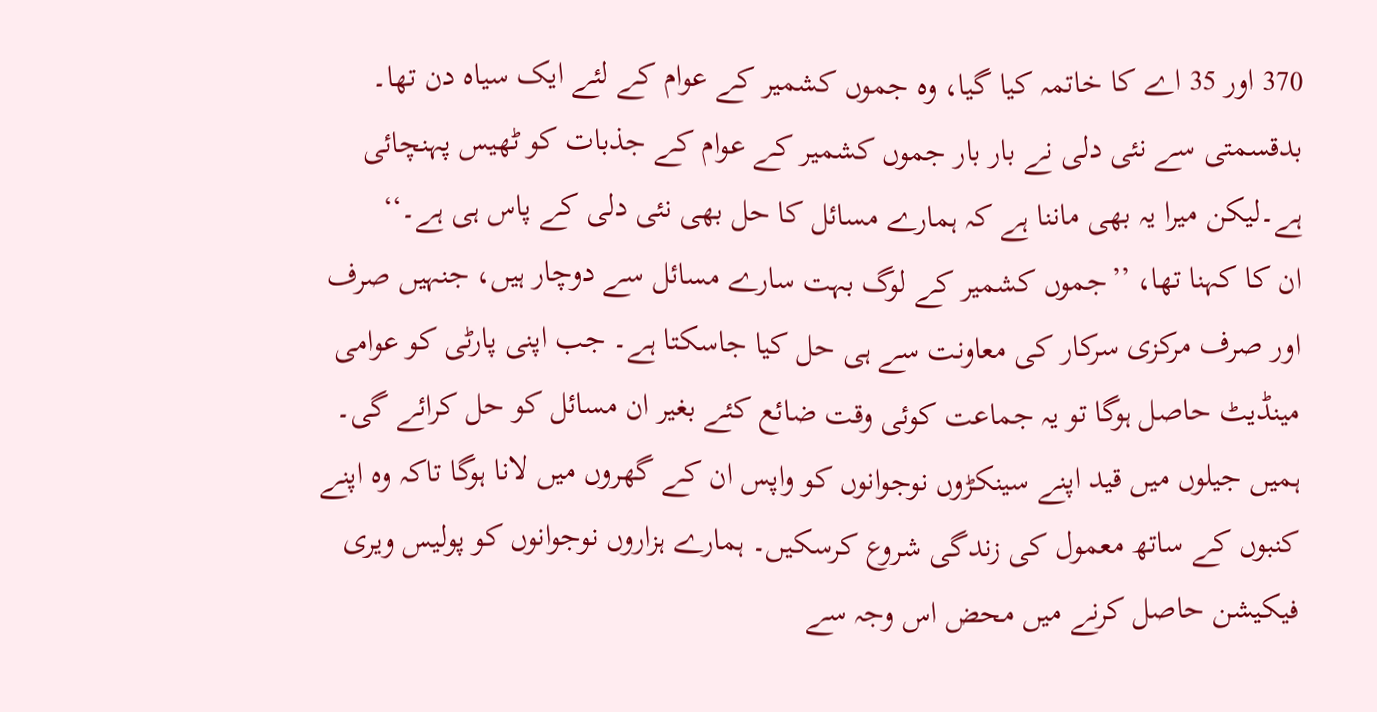370 اور 35 اے کا خاتمہ کیا گیا، وہ جموں کشمیر کے عوام کے لئے ایک سیاہ دن تھا۔ بدقسمتی سے نئی دلی نے بار بار جموں کشمیر کے عوام کے جذبات کو ٹھیس پہنچائی ہے۔لیکن میرا یہ بھی ماننا ہے کہ ہمارے مسائل کا حل بھی نئی دلی کے پاس ہی ہے۔‘‘
ان کا کہنا تھا، ’’جموں کشمیر کے لوگ بہت سارے مسائل سے دوچار ہیں، جنہیں صرف اور صرف مرکزی سرکار کی معاونت سے ہی حل کیا جاسکتا ہے۔ جب اپنی پارٹی کو عوامی مینڈیٹ حاصل ہوگا تو یہ جماعت کوئی وقت ضائع کئے بغیر ان مسائل کو حل کرائے گی۔ ہمیں جیلوں میں قید اپنے سینکڑوں نوجوانوں کو واپس ان کے گھروں میں لانا ہوگا تاکہ وہ اپنے کنبوں کے ساتھ معمول کی زندگی شروع کرسکیں۔ ہمارے ہزاروں نوجوانوں کو پولیس ویری فیکیشن حاصل کرنے میں محض اس وجہ سے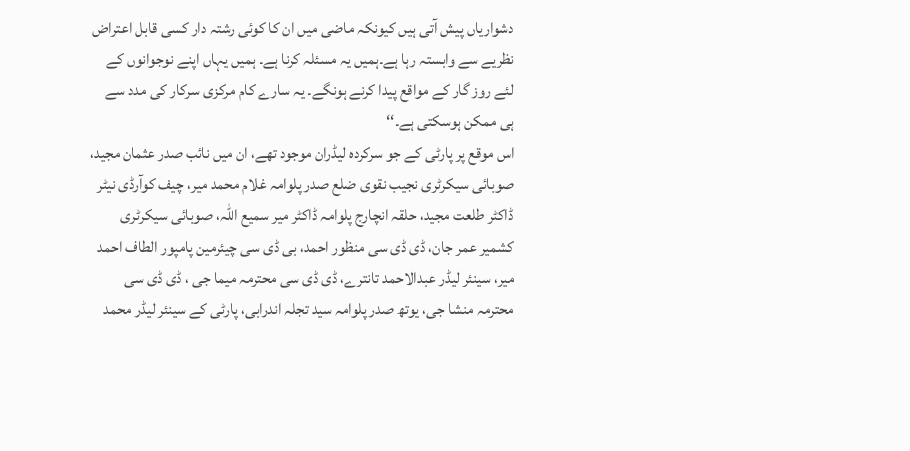دشواریاں پیش آتی ہیں کیونکہ ماضی میں ان کا کوئی رشتہ دار کسی قابل اعتراض نظریے سے وابستہ رہا ہے۔ہمیں یہ مسئلہ کرنا ہے۔ ہمیں یہاں اپنے نوجوانوں کے لئے روز گار کے مواقع پیدا کرنے ہونگے۔ یہ سارے کام مرکزی سرکار کی مدد سے ہی ممکن ہوسکتی ہے۔‘‘
اس موقع پر پارٹی کے جو سرکردہ لیڈران موجود تھے، ان میں نائب صدر عثمان مجید، صوبائی سیکرٹری نجیب نقوی ضلع صدر پلوامہ غلام محمد میر، چیف کوآرڈی نیٹر ڈاکٹر طلعت مجید، حلقہ انچارج پلوامہ ڈاکٹر میر سمیع اللہ، صوبائی سیکرٹری کشمیر عمر جان، ڈی ڈی سی منظور احمد، بی ڈی سی چیئرمین پامپور الطاف احمد میر، سینئر لیڈر عبدالاحمد تانترے، ڈی ڈی سی محترمہ میما جی ، ڈی ڈی سی محترمہ منشا جی، یوتھ صدر پلوامہ سید تجلہ اندرابی، پارٹی کے سینئر لیڈر محمد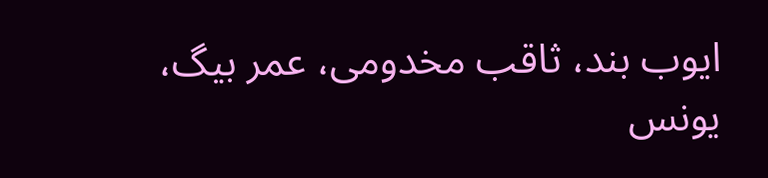ایوب بند، ثاقب مخدومی، عمر بیگ، یونس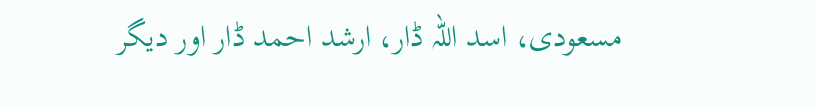مسعودی، اسد اللہ ڈار، ارشد احمد ڈار اور دیگر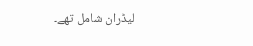لیڈران شامل تھے۔